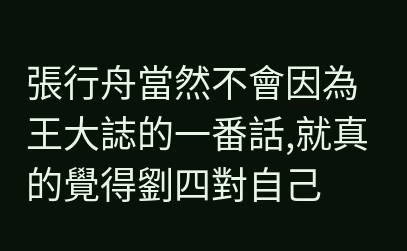張行舟當然不會因為王大誌的一番話,就真的覺得劉四對自己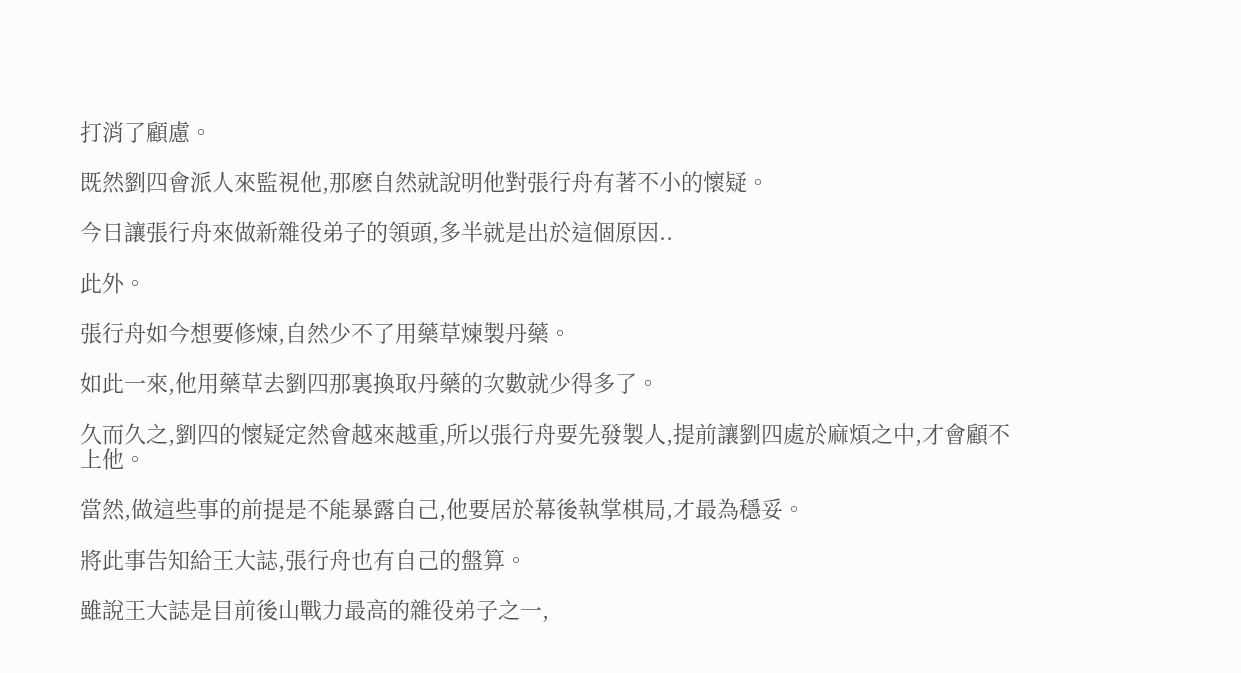打消了顧慮。

既然劉四會派人來監視他,那麽自然就說明他對張行舟有著不小的懷疑。

今日讓張行舟來做新雜役弟子的領頭,多半就是出於這個原因..

此外。

張行舟如今想要修煉,自然少不了用藥草煉製丹藥。

如此一來,他用藥草去劉四那裏換取丹藥的次數就少得多了。

久而久之,劉四的懷疑定然會越來越重,所以張行舟要先發製人,提前讓劉四處於麻煩之中,才會顧不上他。

當然,做這些事的前提是不能暴露自己,他要居於幕後執掌棋局,才最為穩妥。

將此事告知給王大誌,張行舟也有自己的盤算。

雖說王大誌是目前後山戰力最高的雜役弟子之一,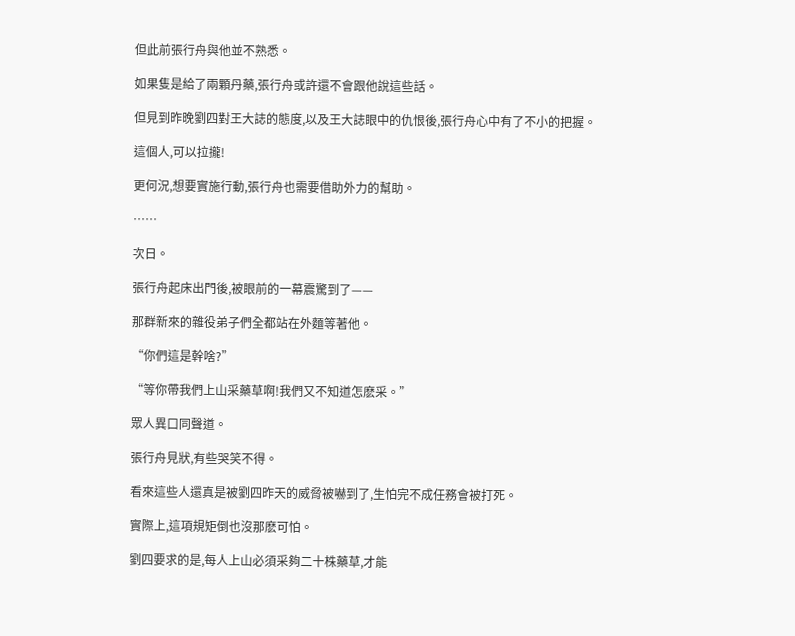但此前張行舟與他並不熟悉。

如果隻是給了兩顆丹藥,張行舟或許還不會跟他說這些話。

但見到昨晚劉四對王大誌的態度,以及王大誌眼中的仇恨後,張行舟心中有了不小的把握。

這個人,可以拉攏!

更何況,想要實施行動,張行舟也需要借助外力的幫助。

……

次日。

張行舟起床出門後,被眼前的一幕震驚到了——

那群新來的雜役弟子們全都站在外麵等著他。

“你們這是幹啥?”

“等你帶我們上山采藥草啊!我們又不知道怎麽采。”

眾人異口同聲道。

張行舟見狀,有些哭笑不得。

看來這些人還真是被劉四昨天的威脅被嚇到了,生怕完不成任務會被打死。

實際上,這項規矩倒也沒那麽可怕。

劉四要求的是,每人上山必須采夠二十株藥草,才能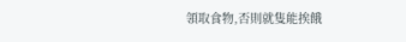領取食物,否則就隻能挨餓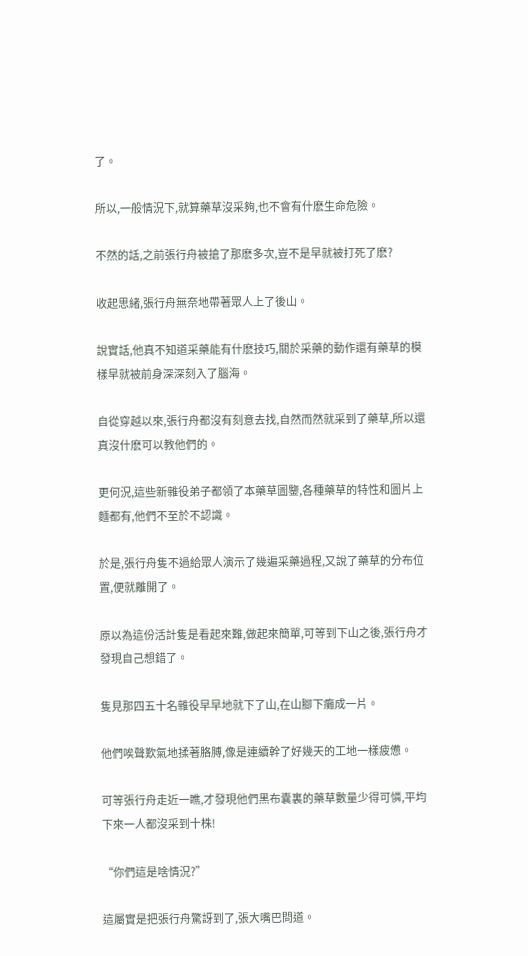了。

所以,一般情況下,就算藥草沒采夠,也不會有什麽生命危險。

不然的話,之前張行舟被搶了那麽多次,豈不是早就被打死了麽?

收起思緒,張行舟無奈地帶著眾人上了後山。

說實話,他真不知道采藥能有什麽技巧,關於采藥的動作還有藥草的模樣早就被前身深深刻入了腦海。

自從穿越以來,張行舟都沒有刻意去找,自然而然就采到了藥草,所以還真沒什麽可以教他們的。

更何況,這些新雜役弟子都領了本藥草圖鑒,各種藥草的特性和圖片上麵都有,他們不至於不認識。

於是,張行舟隻不過給眾人演示了幾遍采藥過程,又說了藥草的分布位置,便就離開了。

原以為這份活計隻是看起來難,做起來簡單,可等到下山之後,張行舟才發現自己想錯了。

隻見那四五十名雜役早早地就下了山,在山腳下癱成一片。

他們唉聲歎氣地揉著胳膊,像是連續幹了好幾天的工地一樣疲憊。

可等張行舟走近一瞧,才發現他們黑布囊裏的藥草數量少得可憐,平均下來一人都沒采到十株!

“你們這是啥情況?”

這屬實是把張行舟驚訝到了,張大嘴巴問道。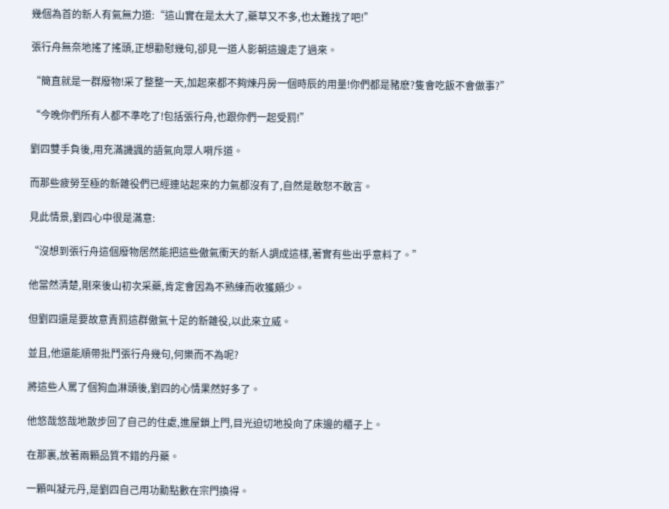幾個為首的新人有氣無力道:“這山實在是太大了,藥草又不多,也太難找了吧!”

張行舟無奈地搖了搖頭,正想勸慰幾句,卻見一道人影朝這邊走了過來。

“簡直就是一群廢物!采了整整一天,加起來都不夠煉丹房一個時辰的用量!你們都是豬麽?隻會吃飯不會做事?”

“今晚你們所有人都不準吃了!包括張行舟,也跟你們一起受罰!”

劉四雙手負後,用充滿譏諷的語氣向眾人嗬斥道。

而那些疲勞至極的新雜役們已經連站起來的力氣都沒有了,自然是敢怒不敢言。

見此情景,劉四心中很是滿意:

“沒想到張行舟這個廢物居然能把這些傲氣衝天的新人調成這樣,著實有些出乎意料了。”

他當然清楚,剛來後山初次采藥,肯定會因為不熟練而收獲頗少。

但劉四還是要故意責罰這群傲氣十足的新雜役,以此來立威。

並且,他還能順帶批鬥張行舟幾句,何樂而不為呢?

將這些人罵了個狗血淋頭後,劉四的心情果然好多了。

他悠哉悠哉地散步回了自己的住處,進屋鎖上門,目光迫切地投向了床邊的櫃子上。

在那裏,放著兩顆品質不錯的丹藥。

一顆叫凝元丹,是劉四自己用功勳點數在宗門換得。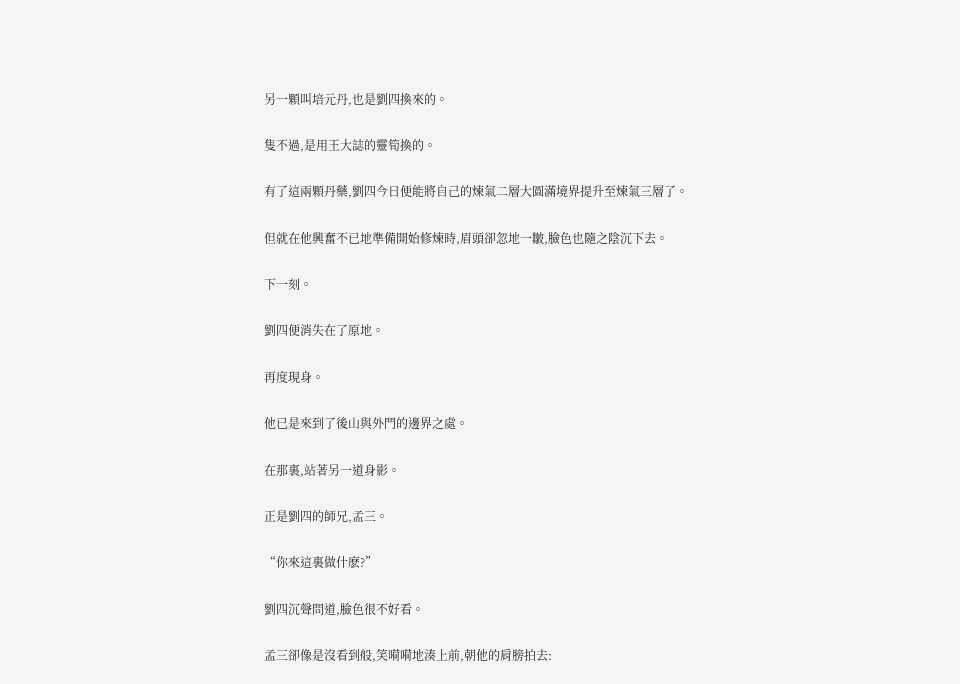另一顆叫培元丹,也是劉四換來的。

隻不過,是用王大誌的靈筍換的。

有了這兩顆丹藥,劉四今日便能將自己的煉氣二層大圓滿境界提升至煉氣三層了。

但就在他興奮不已地準備開始修煉時,眉頭卻忽地一皺,臉色也隨之陰沉下去。

下一刻。

劉四便消失在了原地。

再度現身。

他已是來到了後山與外門的邊界之處。

在那裏,站著另一道身影。

正是劉四的師兄,孟三。

“你來這裏做什麽?”

劉四沉聲問道,臉色很不好看。

孟三卻像是沒看到般,笑嗬嗬地湊上前,朝他的肩膀拍去: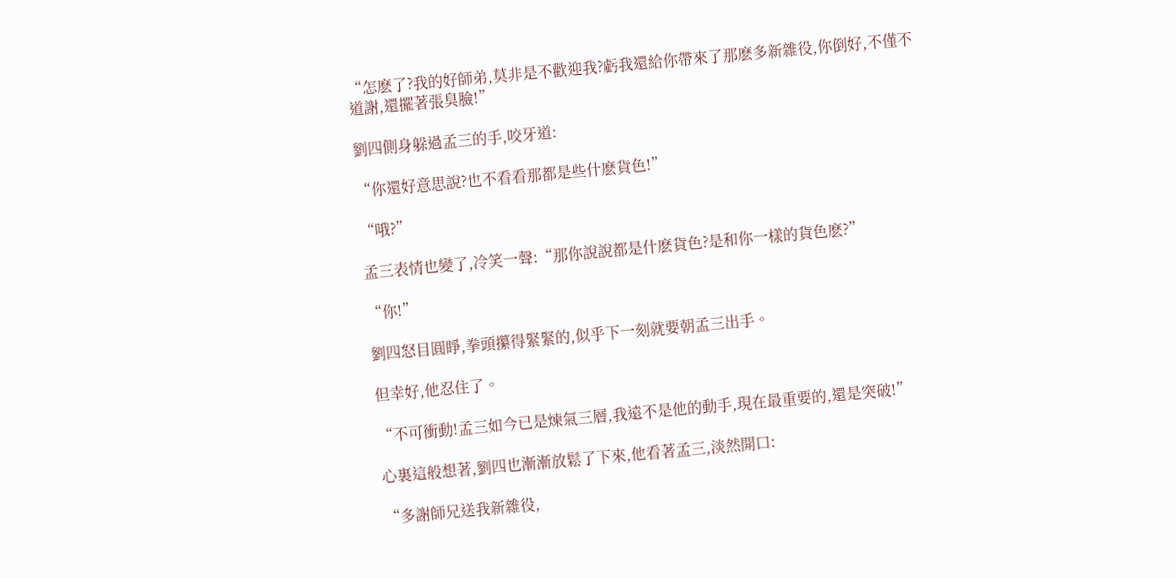“怎麽了?我的好師弟,莫非是不歡迎我?虧我還給你帶來了那麽多新雜役,你倒好,不僅不道謝,還擺著張臭臉!”

劉四側身躲過孟三的手,咬牙道:

“你還好意思說?也不看看那都是些什麽貨色!”

“哦?”

孟三表情也變了,冷笑一聲:“那你說說都是什麽貨色?是和你一樣的貨色麽?”

“你!”

劉四怒目圓睜,拳頭攥得緊緊的,似乎下一刻就要朝孟三出手。

但幸好,他忍住了。

“不可衝動!孟三如今已是煉氣三層,我遠不是他的動手,現在最重要的,還是突破!”

心裏這般想著,劉四也漸漸放鬆了下來,他看著孟三,淡然開口:

“多謝師兄送我新雜役,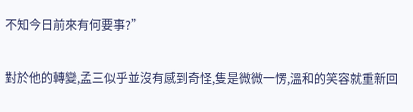不知今日前來有何要事?”

對於他的轉變,孟三似乎並沒有感到奇怪,隻是微微一愣,溫和的笑容就重新回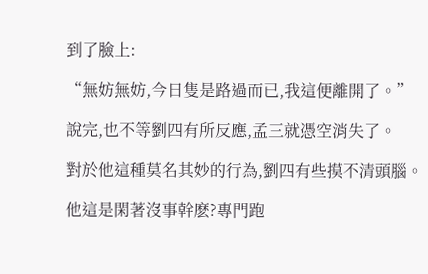到了臉上:

“無妨無妨,今日隻是路過而已,我這便離開了。”

說完,也不等劉四有所反應,孟三就憑空消失了。

對於他這種莫名其妙的行為,劉四有些摸不清頭腦。

他這是閑著沒事幹麽?專門跑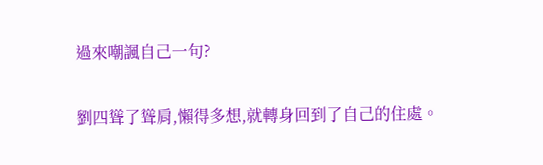過來嘲諷自己一句?

劉四聳了聳肩,懶得多想,就轉身回到了自己的住處。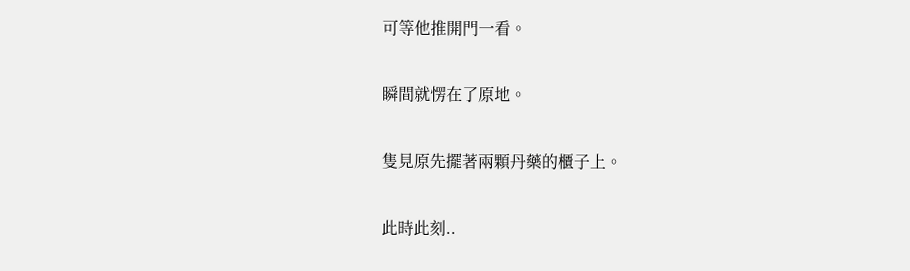可等他推開門一看。

瞬間就愣在了原地。

隻見原先擺著兩顆丹藥的櫃子上。

此時此刻..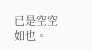已是空空如也。